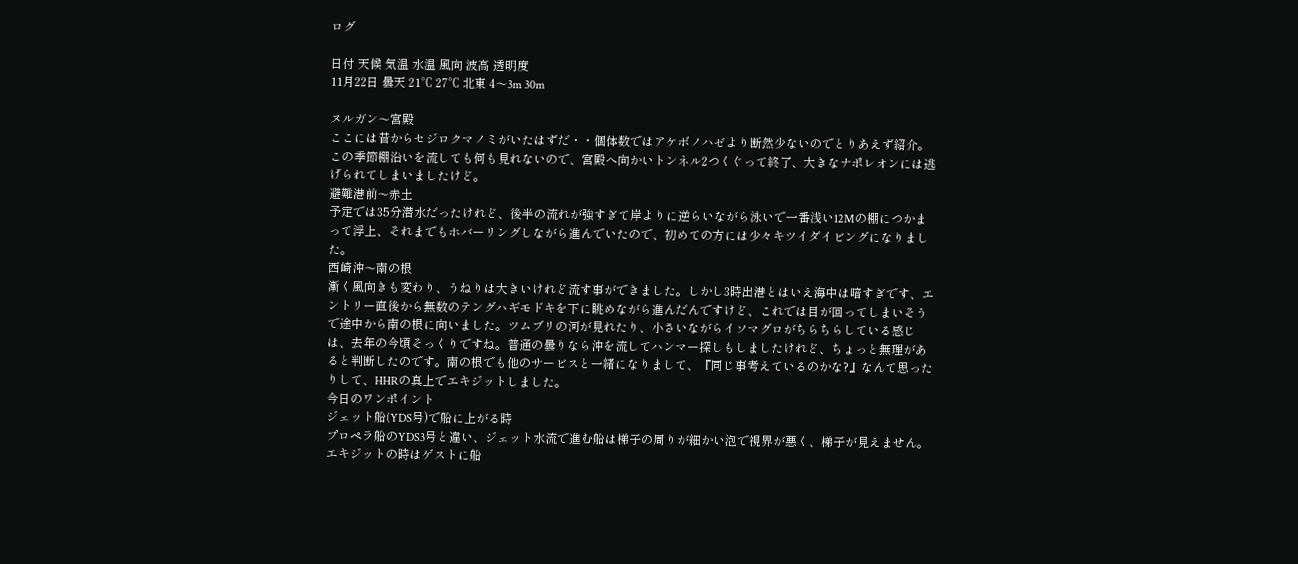ログ

日付 天候 気温 水温 風向 波高 透明度
11月22日 曇天 21℃ 27℃ 北東 4〜3m 30m

ヌルガン〜宮殿
ここには昔からセジロクマノミがいたはずだ・・個体数ではアケボノハゼより断然少ないのでとりあえず紹介。この季節棚沿いを流しても何も見れないので、宮殿へ向かいトンネル2つくぐって終了、大きなナポレオンには逃げられてしまいましたけど。
避難港前〜赤土
予定では35分潜水だったけれど、後半の流れが強すぎて岸よりに逆らいながら泳いで一番浅い12Mの棚につかまって浮上、それまでもホバーリングしながら進んでいたので、初めての方には少々キツイダイビングになりました。
西崎沖〜南の根
漸く風向きも変わり、うねりは大きいけれど流す事ができました。しかし3時出港とはいえ海中は暗すぎです、エントリー直後から無数のテングハギモドキを下に眺めながら進んだんですけど、これでは目が回ってしまいそうで途中から南の根に向いました。ツムブリの河が見れたり、小さいながらイソマグロがちらちらしている感じは、去年の今頃そっくりですね。普通の曇りなら沖を流してハンマー探しもしましたけれど、ちょっと無理があると判断したのです。南の根でも他のサービスと一緒になりまして、『同じ事考えているのかな?』なんて思ったりして、HHRの真上でエキジットしました。
今日のワンポイント
ジェット船(YDS号)で船に上がる時
プロペラ船のYDS3号と違い、ジェット水流で進む船は梯子の周りが細かい泡で視界が悪く、梯子が見えません。エキジットの時はゲストに船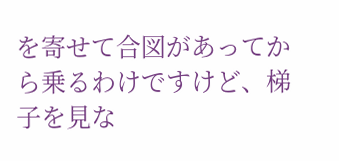を寄せて合図があってから乗るわけですけど、梯子を見な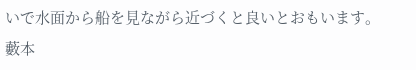いで水面から船を見ながら近づくと良いとおもいます。
藪本